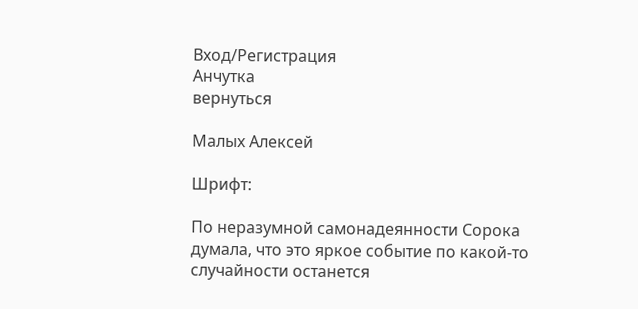Вход/Регистрация
Анчутка
вернуться

Малых Алексей

Шрифт:

По неразумной самонадеянности Сорока думала, что это яркое событие по какой-то случайности останется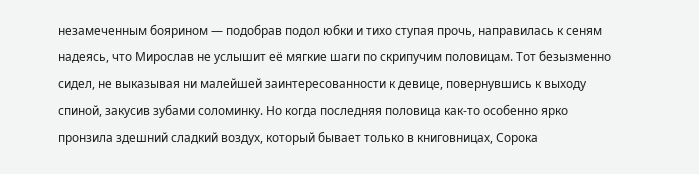незамеченным боярином — подобрав подол юбки и тихо ступая прочь, направилась к сеням надеясь, что Мирослав не услышит её мягкие шаги по скрипучим половицам. Тот безызменно сидел, не выказывая ни малейшей заинтересованности к девице, повернувшись к выходу спиной, закусив зубами соломинку. Но когда последняя половица как-то особенно ярко пронзила здешний сладкий воздух, который бывает только в книговницах, Сорока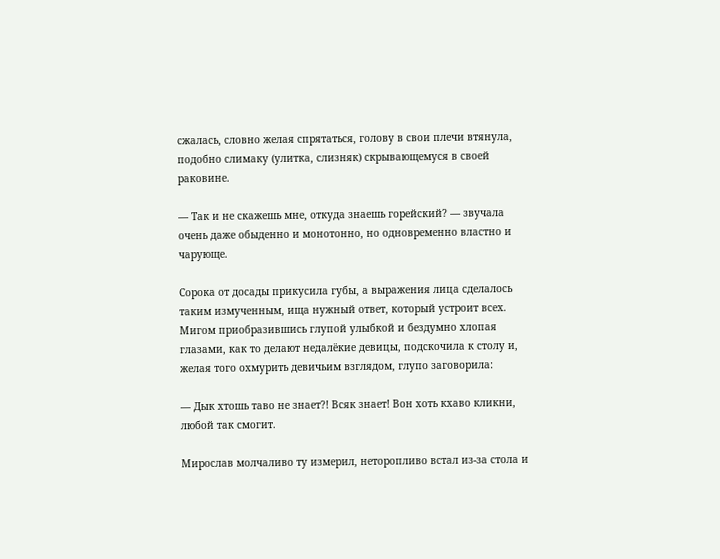сжалась, словно желая спрятаться, голову в свои плечи втянула, подобно слимаку (улитка, слизняк) скрывающемуся в своей раковине.

— Так и не скажешь мне, откуда знаешь горейский? — звучала очень даже обыденно и монотонно, но одновременно властно и чарующе.

Сорока от досады прикусила губы, а выражения лица сделалось таким измученным, ища нужный ответ, который устроит всех. Мигом приобразившись глупой улыбкой и бездумно хлопая глазами, как то делают недалёкие девицы, подскочила к столу и, желая того охмурить девичьим взглядом, глупо заговорила:

— Дык хтошь таво не знает?! Всяк знает! Вон хоть кхаво кликни, любой так смогит.

Мирослав молчаливо ту измерил, неторопливо встал из-за стола и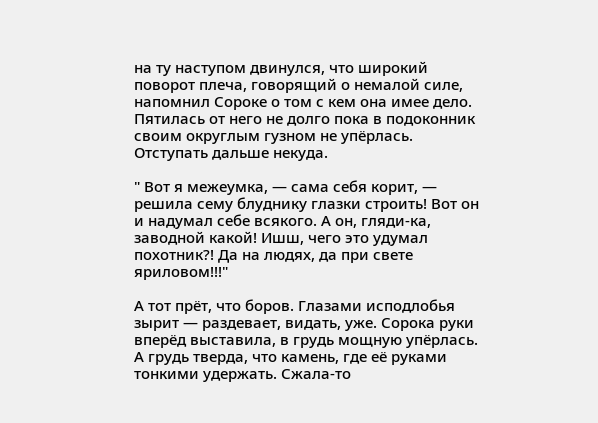на ту наступом двинулся, что широкий поворот плеча, говорящий о немалой силе, напомнил Сороке о том с кем она имее дело. Пятилась от него не долго пока в подоконник своим округлым гузном не упёрлась. Отступать дальше некуда.

" Вот я межеумка, — сама себя корит, — решила сему блуднику глазки строить! Вот он и надумал себе всякого. А он, гляди-ка, заводной какой! Ишш, чего это удумал похотник?! Да на людях, да при свете яриловом!!!"

А тот прёт, что боров. Глазами исподлобья зырит — раздевает, видать, уже. Сорока руки вперёд выставила, в грудь мощную упёрлась. А грудь тверда, что камень, где её руками тонкими удержать. Сжала-то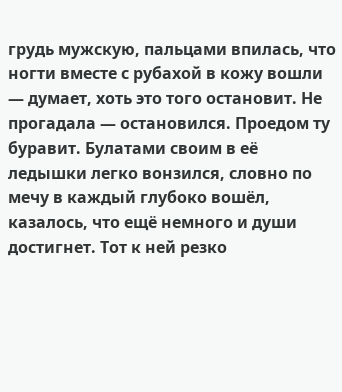грудь мужскую, пальцами впилась, что ногти вместе с рубахой в кожу вошли — думает, хоть это того остановит. Не прогадала — остановился. Проедом ту буравит. Булатами своим в её ледышки легко вонзился, словно по мечу в каждый глубоко вошёл, казалось, что ещё немного и души достигнет. Тот к ней резко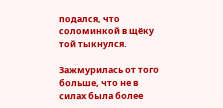подался, что соломинкой в щёку той тыкнулся.

Зажмурилась от того больше, что не в силах была более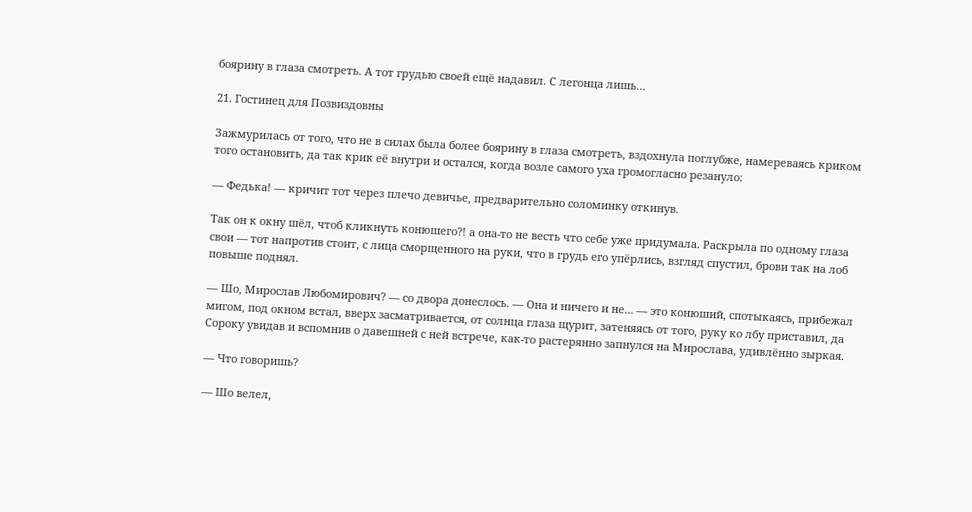боярину в глаза смотреть. А тот грудью своей ещё надавил. С легонца лишь…

21. Гостинец для Позвиздовны

Зажмурилась от того, что не в силах была более боярину в глаза смотреть, вздохнула поглубже, намереваясь криком того остановить, да так крик её внутри и остался, когда возле самого уха громогласно резануло:

— Федька! — кричит тот через плечо девичье, предварительно соломинку откинув.

Так он к окну шёл, чтоб кликнуть конюшего?! а она-то не весть что себе уже придумала. Раскрыла по одному глаза свои — тот напротив стоит, с лица сморщенного на руки, что в грудь его упёрлись, взгляд спустил, брови так на лоб повыше поднял.

— Шо, Мирослав Любомирович? — со двора донеслось. — Она и ничего и не… — это конюший, спотыкаясь, прибежал мигом, под окном встал, вверх засматривается, от солнца глаза щурит, затеняясь от того, руку ко лбу приставил, да Сороку увидав и вспомнив о давешней с ней встрече, как-то растерянно запнулся на Мирослава, удивлённо зыркая.

— Что говоришь?

— Шо велел,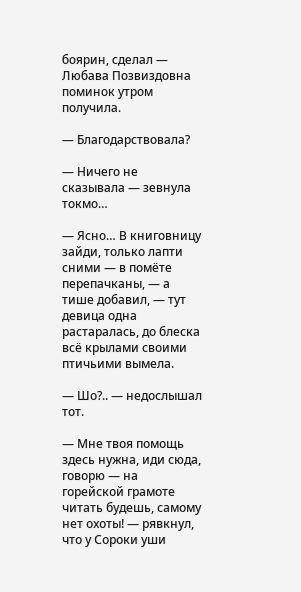боярин, сделал — Любава Позвиздовна поминок утром получила.

— Благодарствовала?

— Ничего не сказывала — зевнула токмо…

— Ясно… В книговницу зайди, только лапти сними — в помёте перепачканы, — а тише добавил, — тут девица одна растаралась, до блеска всё крылами своими птичьими вымела.

— Шо?.. — недослышал тот.

— Мне твоя помощь здесь нужна, иди сюда, говорю — на горейской грамоте читать будешь, самому нет охоты! — рявкнул, что у Сороки уши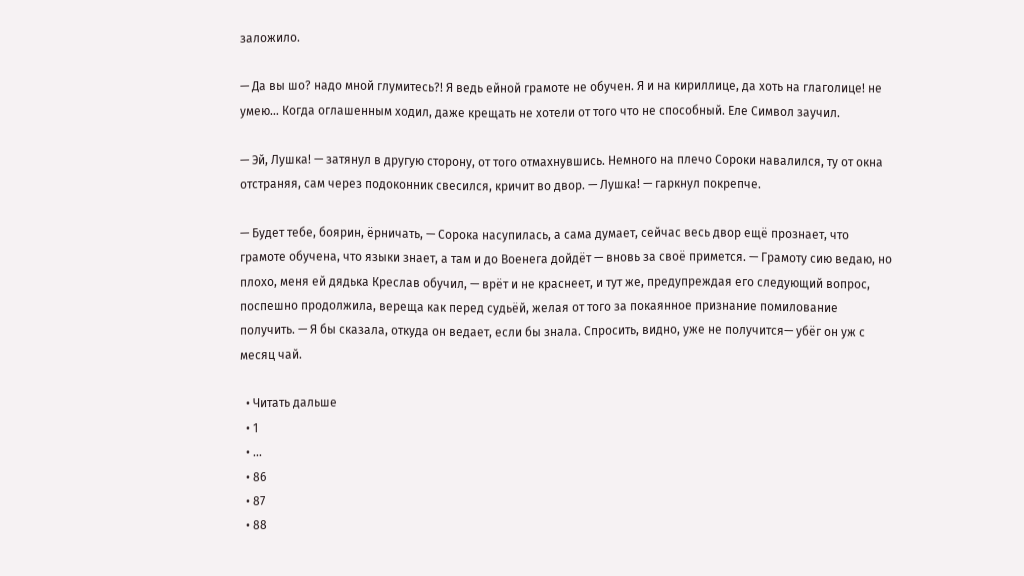заложило.

— Да вы шо? надо мной глумитесь?! Я ведь ейной грамоте не обучен. Я и на кириллице, да хоть на глаголице! не умею… Когда оглашенным ходил, даже крещать не хотели от того что не способный. Еле Символ заучил.

— Эй, Лушка! — затянул в другую сторону, от того отмахнувшись. Немного на плечо Сороки навалился, ту от окна отстраняя, сам через подоконник свесился, кричит во двор. — Лушка! — гаркнул покрепче.

— Будет тебе, боярин, ёрничать, — Сорока насупилась, а сама думает, сейчас весь двор ещё прознает, что грамоте обучена, что языки знает, а там и до Военега дойдёт — вновь за своё примется. — Грамоту сию ведаю, но плохо, меня ей дядька Креслав обучил, — врёт и не краснеет, и тут же, предупреждая его следующий вопрос, поспешно продолжила, вереща как перед судьёй, желая от того за покаянное признание помилование получить. — Я бы сказала, откуда он ведает, если бы знала. Спросить, видно, уже не получится— убёг он уж с месяц чай.

  • Читать дальше
  • 1
  • ...
  • 86
  • 87
  • 88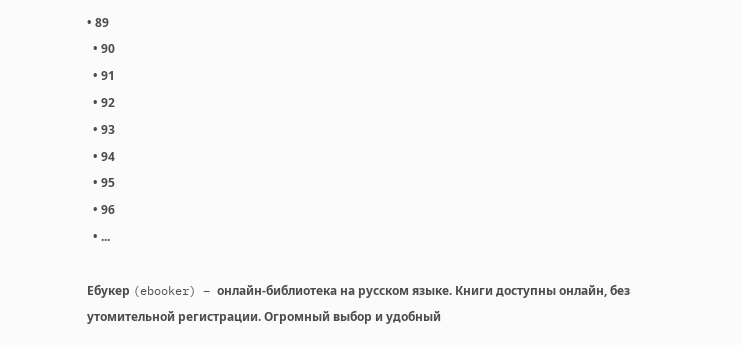• 89
  • 90
  • 91
  • 92
  • 93
  • 94
  • 95
  • 96
  • ...

Ебукер (ebooker) – онлайн-библиотека на русском языке. Книги доступны онлайн, без утомительной регистрации. Огромный выбор и удобный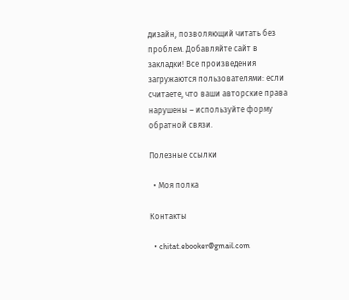дизайн, позволяющий читать без проблем. Добавляйте сайт в закладки! Все произведения загружаются пользователями: если считаете, что ваши авторские права нарушены – используйте форму обратной связи.

Полезные ссылки

  • Моя полка

Контакты

  • chitat.ebooker@gmail.com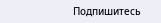Подпишитесь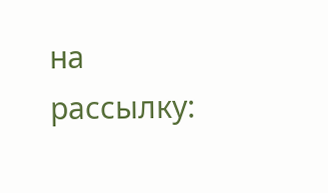на рассылку: